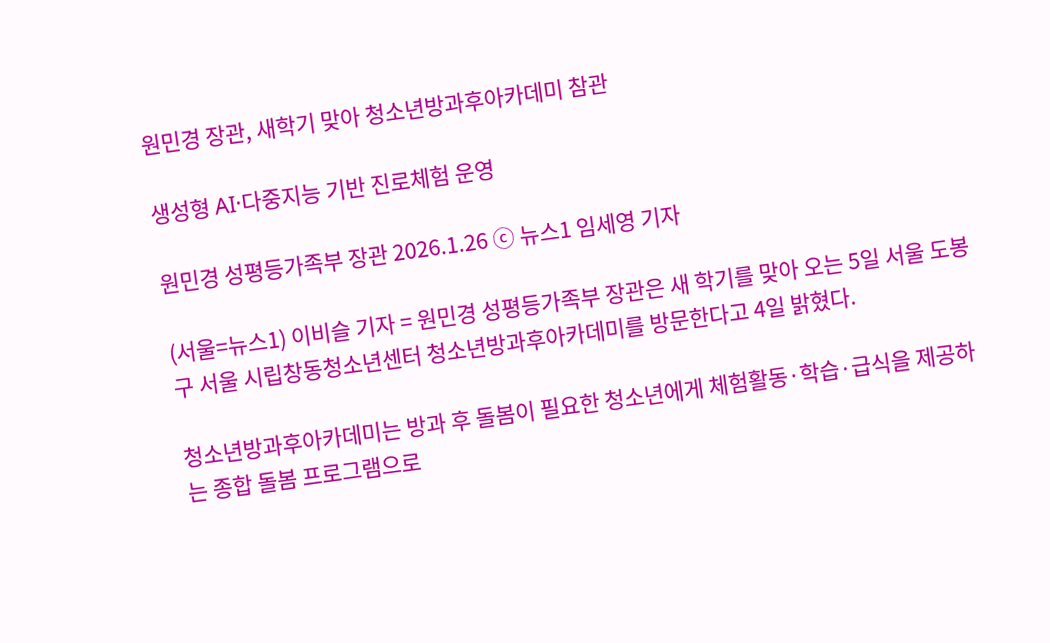원민경 장관, 새학기 맞아 청소년방과후아카데미 참관

생성형 AI·다중지능 기반 진로체험 운영

원민경 성평등가족부 장관 2026.1.26 ⓒ 뉴스1 임세영 기자

(서울=뉴스1) 이비슬 기자 = 원민경 성평등가족부 장관은 새 학기를 맞아 오는 5일 서울 도봉구 서울 시립창동청소년센터 청소년방과후아카데미를 방문한다고 4일 밝혔다.

청소년방과후아카데미는 방과 후 돌봄이 필요한 청소년에게 체험활동·학습·급식을 제공하는 종합 돌봄 프로그램으로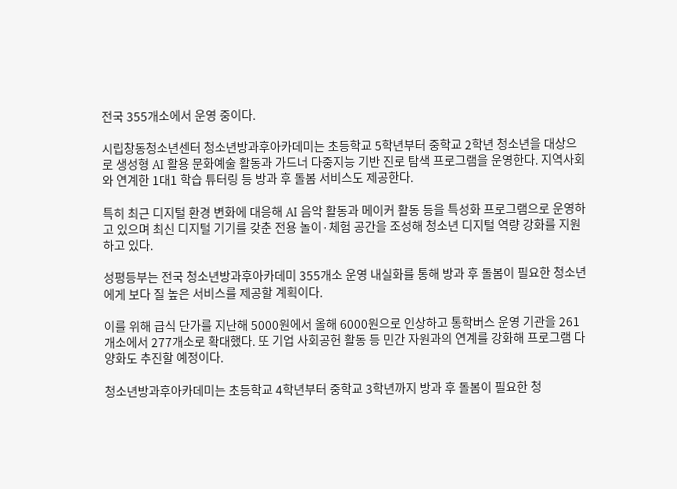전국 355개소에서 운영 중이다.

시립창동청소년센터 청소년방과후아카데미는 초등학교 5학년부터 중학교 2학년 청소년을 대상으로 생성형 AI 활용 문화예술 활동과 가드너 다중지능 기반 진로 탐색 프로그램을 운영한다. 지역사회와 연계한 1대1 학습 튜터링 등 방과 후 돌봄 서비스도 제공한다.

특히 최근 디지털 환경 변화에 대응해 AI 음악 활동과 메이커 활동 등을 특성화 프로그램으로 운영하고 있으며 최신 디지털 기기를 갖춘 전용 놀이·체험 공간을 조성해 청소년 디지털 역량 강화를 지원하고 있다.

성평등부는 전국 청소년방과후아카데미 355개소 운영 내실화를 통해 방과 후 돌봄이 필요한 청소년에게 보다 질 높은 서비스를 제공할 계획이다.

이를 위해 급식 단가를 지난해 5000원에서 올해 6000원으로 인상하고 통학버스 운영 기관을 261개소에서 277개소로 확대했다. 또 기업 사회공헌 활동 등 민간 자원과의 연계를 강화해 프로그램 다양화도 추진할 예정이다.

청소년방과후아카데미는 초등학교 4학년부터 중학교 3학년까지 방과 후 돌봄이 필요한 청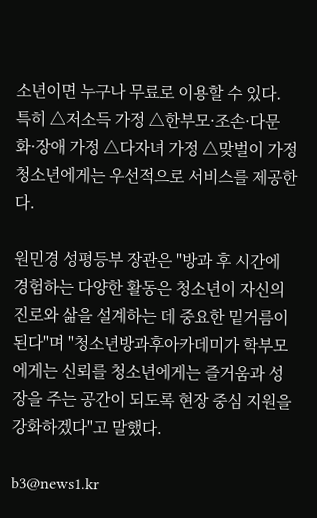소년이면 누구나 무료로 이용할 수 있다. 특히 △저소득 가정 △한부모·조손·다문화·장애 가정 △다자녀 가정 △맞벌이 가정 청소년에게는 우선적으로 서비스를 제공한다.

원민경 성평등부 장관은 "방과 후 시간에 경험하는 다양한 활동은 청소년이 자신의 진로와 삶을 설계하는 데 중요한 밑거름이 된다"며 "청소년방과후아카데미가 학부모에게는 신뢰를 청소년에게는 즐거움과 성장을 주는 공간이 되도록 현장 중심 지원을 강화하겠다"고 말했다.

b3@news1.kr